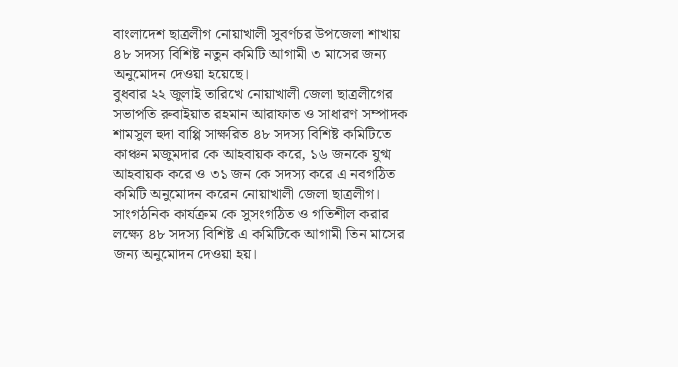বাংলাদেশ ছাত্রলীগ নোয়াখালী সুবর্ণচর উপজেলা শাখায় ৪৮ সদস্য বিশিষ্ট নতুন কমিটি আগামী ৩ মাসের জন্য অনুমোদন দেওয়া হয়েছে।
বুধবার ২২ জুলাই তারিখে নোয়াখালী জেলা ছাত্রলীগের সভাপতি রুবাইয়াত রহমান আরাফাত ও সাধারণ সম্পাদক শামসুল হুদা বাপ্পি সাক্ষরিত ৪৮ সদস্য বিশিষ্ট কমিটিতে কাঞ্চন মজুমদার কে আহবায়ক করে, ১৬ জনকে যুগ্ম আহবায়ক করে ও ৩১ জন কে সদস্য করে এ নবগঠিত কমিটি অনুমোদন করেন নোয়াখালী জেলা ছাত্রলীগ।
সাংগঠনিক কার্যক্রম কে সুসংগঠিত ও গতিশীল করার লক্ষ্যে ৪৮ সদস্য বিশিষ্ট এ কমিটিকে আগামী তিন মাসের জন্য অনুমোদন দেওয়া হয়।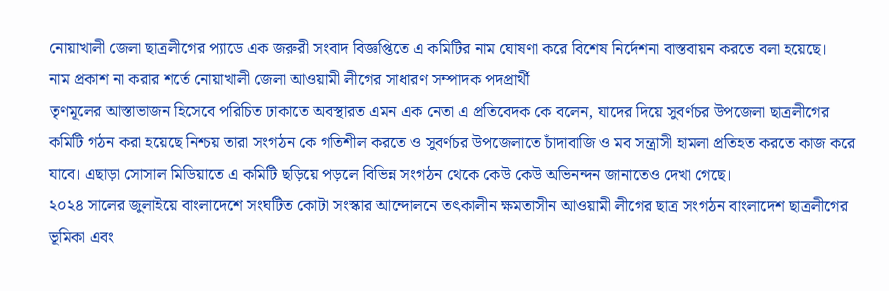নোয়াখালী জেলা ছাত্রলীগের প্যাডে এক জরুরী সংবাদ বিজ্ঞপ্তিতে এ কমিটির নাম ঘোষণা করে বিশেষ নির্দেশনা বাস্তবায়ন করতে বলা হয়েছে।
নাম প্রকাশ না করার শর্তে নোয়াখালী জেলা আওয়ামী লীগের সাধারণ সম্পাদক পদপ্রার্থী
তৃণমূলের আস্তাভাজন হিসেবে পরিচিত ঢাকাতে অবস্থারত এমন এক নেতা এ প্রতিবেদক কে বলেন, যাদের দিয়ে সুবর্ণচর উপজেলা ছাত্রলীগের কমিটি গঠন করা হয়েছে নিশ্চয় তারা সংগঠন কে গতিশীল করতে ও সুবর্ণচর উপজেলাতে চাঁদাবাজি ও মব সন্ত্রাসী হামলা প্রতিহত করতে কাজ করে যাবে। এছাড়া সোসাল মিডিয়াতে এ কমিটি ছড়িয়ে পড়লে বিভিন্ন সংগঠন থেকে কেউ কেউ অভিনন্দন জানাতেও দেখা গেছে।
২০২৪ সালের জুলাইয়ে বাংলাদেশে সংঘটিত কোটা সংস্কার আন্দোলনে তৎকালীন ক্ষমতাসীন আওয়ামী লীগের ছাত্র সংগঠন বাংলাদেশ ছাত্রলীগের ভূমিকা এবং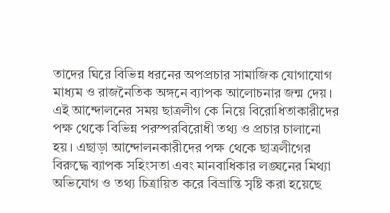তাদের ঘিরে বিভিন্ন ধরনের অপপ্রচার সামাজিক যোগাযোগ মাধ্যম ও রাজনৈতিক অঙ্গনে ব্যাপক আলোচনার জন্ম দেয়। এই আন্দোলনের সময় ছাত্রলীগ কে নিয়ে বিরোধিতাকারীদের পক্ষ থেকে বিভিন্ন পরস্পরবিরোধী তথ্য ও প্রচার চালানো হয়। এছাড়া আন্দোলনকারীদের পক্ষ থেকে ছাত্রলীগের বিরুদ্ধে ব্যাপক সহিংসতা এবং মানবাধিকার লঙ্ঘনের মিথ্যা অভিযোগ ও তথ্য চিত্রায়িত করে বিভ্রান্তি সৃষ্টি করা হয়েছে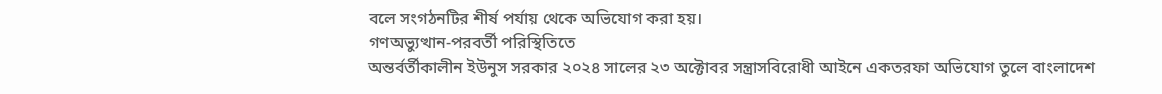বলে সংগঠনটির শীর্ষ পর্যায় থেকে অভিযোগ করা হয়।
গণঅভ্যুত্থান-পরবর্তী পরিস্থিতিতে
অন্তর্বর্তীকালীন ইউনুস সরকার ২০২৪ সালের ২৩ অক্টোবর সন্ত্রাসবিরোধী আইনে একতরফা অভিযোগ তুলে বাংলাদেশ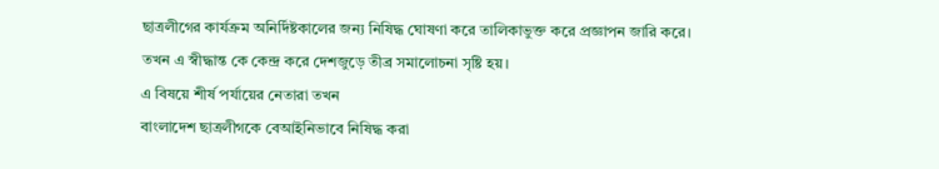ছাত্রলীগের কার্যক্রম অনির্দিষ্টকালের জন্য নিষিদ্ধ ঘোষণা করে তালিকাভুক্ত করে প্রজ্ঞাপন জারি করে। তখন এ স্বীদ্ধান্ত কে কেন্দ্র করে দেশজুড়ে তীব্র সমালোচনা সৃষ্টি হয়।
এ বিষয়ে শীর্ষ পর্যায়ের নেতারা তখন
বাংলাদেশ ছাত্রলীগকে বেআইনিভাবে নিষিদ্ধ করা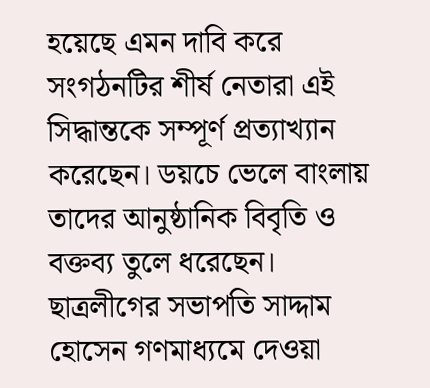হয়েছে এমন দাবি করে সংগঠনটির শীর্ষ নেতারা এই সিদ্ধান্তকে সম্পূর্ণ প্রত্যাখ্যান করেছেন। ডয়চে ভেলে বাংলায় তাদের আনুষ্ঠানিক বিবৃতি ও বক্তব্য তুলে ধরেছেন।
ছাত্রলীগের সভাপতি সাদ্দাম হোসেন গণমাধ্যমে দেওয়া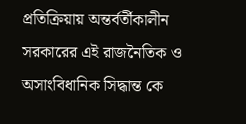প্রতিক্রিয়ায় অন্তর্বর্তীকালীন সরকারের এই রাজনৈতিক ও অসাংবিধানিক সিদ্ধান্ত কে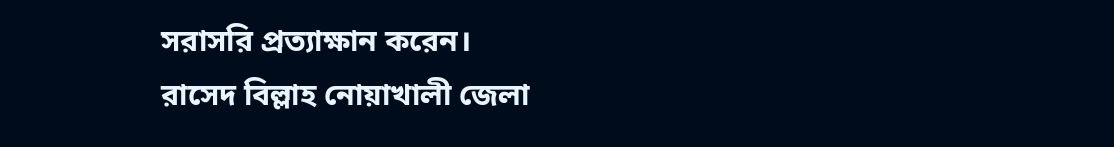সরাসরি প্রত্যাক্ষান করেন।
রাসেদ বিল্লাহ নোয়াখালী জেলা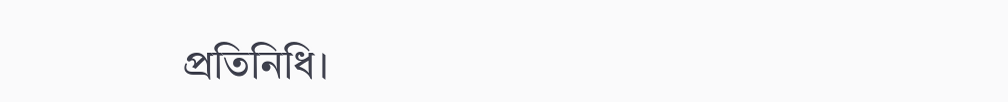প্রতিনিধি।